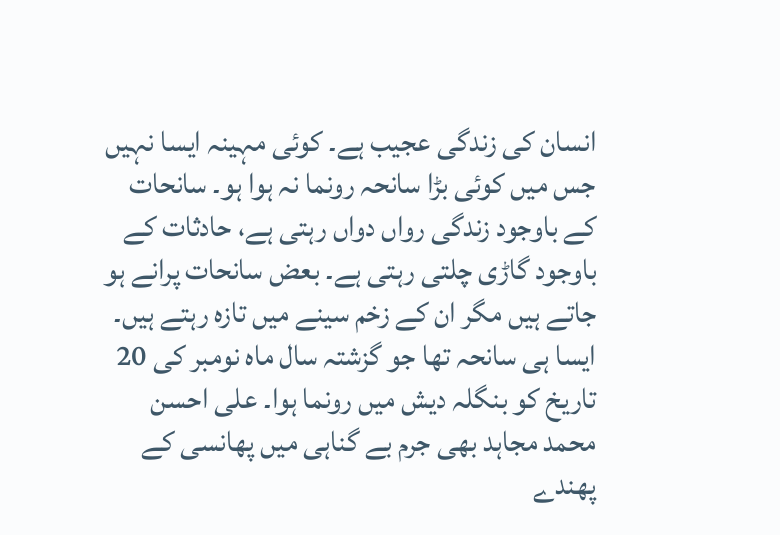انسان کی زندگی عجیب ہے۔ کوئی مہینہ ایسا نہیں جس میں کوئی بڑا سانحہ رونما نہ ہوا ہو۔ سانحات کے باوجود زندگی رواں دواں رہتی ہے، حادثات کے باوجود گاڑی چلتی رہتی ہے۔ بعض سانحات پرانے ہو جاتے ہیں مگر ان کے زخم سینے میں تازہ رہتے ہیں۔ ایسا ہی سانحہ تھا جو گزشتہ سال ماہ نومبر کی 20 تاریخ کو بنگلہ دیش میں رونما ہوا۔ علی احسن محمد مجاہد بھی جرم بے گناہی میں پھانسی کے پھندے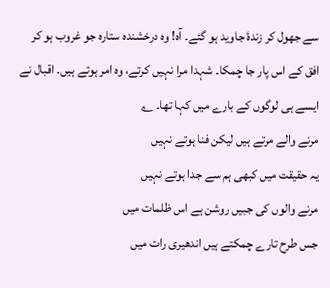سے جھول کر زندۂ جاوید ہو گئے۔ آہ! وہ درخشندہ ستارہ جو غروب ہو کر افق کے اس پار جا چمکا۔ شہدا مرا نہیں کرتے، وہ امر ہوتے ہیں۔ اقبال نے ایسے ہی لوگوں کے بارے میں کہا تھا۔ ؎
مرنے والے مرتے ہیں لیکن فنا ہوتے نہیں
یہ حقیقت میں کبھی ہم سے جدا ہوتے نہیں
مرنے والوں کی جبیں روشن ہے اس ظلمات میں
جس طرح تارے چمکتے ہیں اندھیری رات میں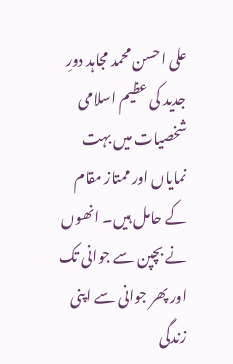علی احسن محمد مجاہد دورِ جدید کی عظیم اسلامی شخصیات میں بہت نمایاں اور ممتاز مقام کے حامل ہیں۔ انھوں نے بچپن سے جوانی تک اور پھر جوانی سے اپنی زندگی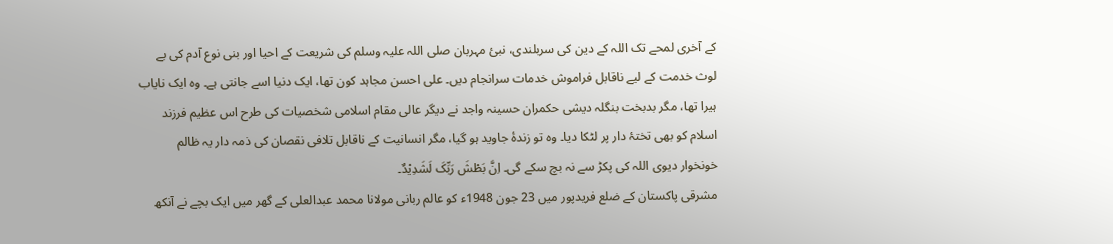کے آخری لمحے تک اللہ کے دین کی سربلندی، نبیٔ مہربان صلی اللہ علیہ وسلم کی شریعت کے احیا اور بنی نوع آدم کی بے لوث خدمت کے لیے ناقابل فراموش خدمات سرانجام دیں۔ علی احسن مجاہد کون تھا، ایک دنیا اسے جانتی ہے۔ وہ ایک نایاب ہیرا تھا، مگر بدبخت بنگلہ دیشی حکمران حسینہ واجد نے دیگر عالی مقام اسلامی شخصیات کی طرح اس عظیم فرزند اسلام کو بھی تختۂ دار پر لٹکا دیا۔ وہ تو زندۂ جاوید ہو گیا، مگر انسانیت کے ناقابل تلافی نقصان کی ذمہ دار یہ ظالم خونخوار دیوی اللہ کی پکڑ سے نہ بچ سکے گی۔ اِنَّ بَطْشَ رَبِّکَ لَشَدِیْدٌ۔
مشرقی پاکستان کے ضلع فریدپور میں 23 جون 1948ء کو عالم ربانی مولانا محمد عبدالعلی کے گھر میں ایک بچے نے آنکھ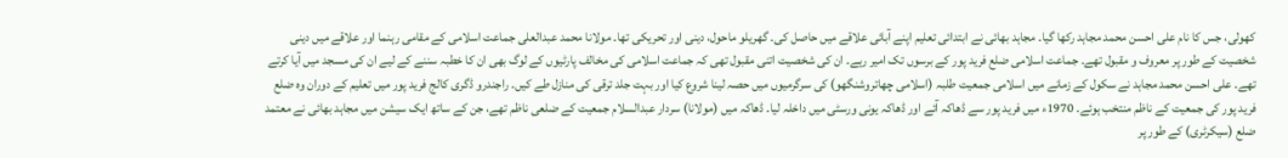کھولی، جس کا نام علی احسن محمد مجاہد رکھا گیا۔ مجاہد بھائی نے ابتدائی تعلیم اپنے آبائی علاقے میں حاصل کی۔ گھریلو ماحول، دینی اور تحریکی تھا۔ مولانا محمد عبدالعلی جماعت اسلامی کے مقامی رہنما اور علاقے میں دینی شخصیت کے طور پر معروف و مقبول تھے۔ جماعت اسلامی ضلع فرید پور کے برسوں تک امیر رہے۔ ان کی شخصیت اتنی مقبول تھی کہ جماعت اسلامی کی مخالف پارٹیوں کے لوگ بھی ان کا خطبہ سننے کے لیے ان کی مسجد میں آیا کرتے تھے۔ علی احسن محمد مجاہد نے سکول کے زمانے میں اسلامی جمعیت طلبہ (اسلامی چھاتروشنگھو) کی سرگرمیوں میں حصہ لینا شروع کیا اور بہت جلد ترقی کی منازل طے کیں۔ راجندرو ڈگری کالج فرید پور میں تعلیم کے دوران وہ ضلع فرید پور کی جمعیت کے ناظم منتخب ہوئے۔ 1970ء میں فرید پور سے ڈھاکہ آئے اور ڈھاکہ یونی ورسٹی میں داخلہ لیا۔ ڈھاکہ میں (مولانا) سردار عبدالسلام جمعیت کے ضلعی ناظم تھے، جن کے ساتھ ایک سیشن میں مجاہد بھائی نے معتمد ضلع (سیکرٹری) کے طور پر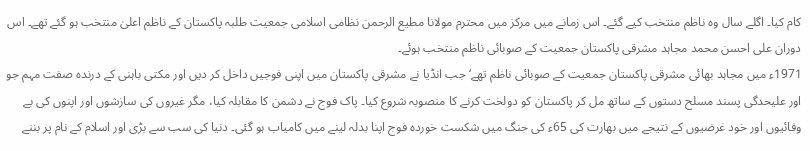کام کیا۔ اگلے سال وہ ناظم منتخب کیے گئے۔ اس زمانے میں مرکز میں محترم مولانا مطیع الرحمن نظامی اسلامی جمعیت طلبہ پاکستان کے ناظم اعلیٰ منتخب ہو گئے تھے۔ اس دوران علی احسن محمد مجاہد مشرقی پاکستان جمعیت کے صوبائی ناظم منتخب ہوئے۔
1971ء میں مجاہد بھائی مشرقی پاکستان جمعیت کے صوبائی ناظم تھے‘ جب انڈیا نے مشرقی پاکستان میں اپنی فوجیں داخل کر دیں اور مکتی باہنی کے درندہ صفت مہم جو اور علیحدگی پسند مسلح دستوں کے ساتھ مل کر پاکستان کو دولخت کرنے کا منصوبہ شروع کیا۔ پاک فوج نے دشمن کا مقابلہ کیا، مگر غیروں کی سازشوں اور اپنوں کی بے وفائیوں اور خود غرضیوں کے نتیجے میں بھارت کی 65ء کی جنگ میں شکست خوردہ فوج اپنا بدلہ لینے میں کامیاب ہو گئی۔ دنیا کی سب سے بڑی اور اسلام کے نام پر بننے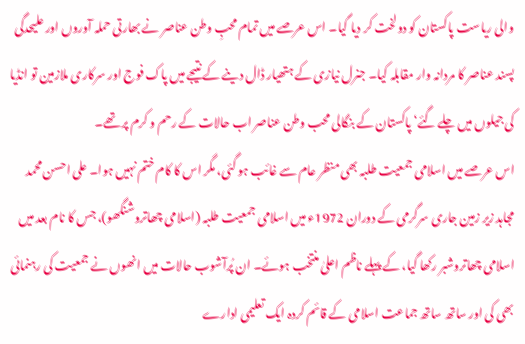والی ریاست پاکستان کو دولخت کر دیا گیا۔ اس عرصے میں تمام محبِ وطن عناصر نے بھارتی حملہ آوروں اور علیحدگی پسند عناصر کا مردانہ وار مقابلہ کیا۔ جنرل نیازی کے ہتھیار ڈال دینے کے نتیجے میں پاک فوج اور سرکاری ملازمین تو انڈیا کی جیلوں میں چلے گئے‘ پاکستان کے بنگالی محب وطن عناصر اب حالات کے رحم و کرم پر تھے۔
اس عرصے میں اسلامی جمعیت طلبہ بھی منظر عام سے غائب ہو گئی، مگر اس کا کام ختم نہیں ہوا۔ علی احسن محمد مجاہد زیر زمین جاری سرگرمی کے دوران 1972ء میں اسلامی جمعیت طلبہ (اسلامی چھاتروشنگھو)، جس کا نام بعد میں اسلامی چھاتروشبر رکھا گیا، کے پہلے ناظم اعلیٰ منتخب ہوئے۔ ان پُرآشوب حالات میں انھوں نے جمعیت کی رہنمائی بھی کی اور ساتھ ساتھ جماعت اسلامی کے قائم کردہ ایک تعلیمی ادارے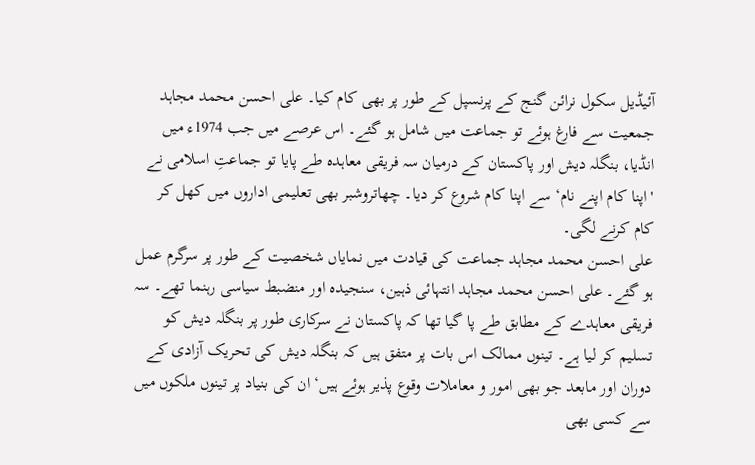آئیڈیل سکول نرائن گنج کے پرنسپل کے طور پر بھی کام کیا۔ علی احسن محمد مجاہد جمعیت سے فارغ ہوئے تو جماعت میں شامل ہو گئے۔ اس عرصے میں جب 1974ء میں انڈیا، بنگلہ دیش اور پاکستان کے درمیان سہ فریقی معاہدہ طے پایا تو جماعتِ اسلامی نے 'اپنا کام اپنے نام‘ سے اپنا کام شروع کر دیا۔ چھاتروشبر بھی تعلیمی اداروں میں کھل کر کام کرنے لگی۔
علی احسن محمد مجاہد جماعت کی قیادت میں نمایاں شخصیت کے طور پر سرگرم عمل ہو گئے۔ علی احسن محمد مجاہد انتہائی ذہین، سنجیدہ اور منضبط سیاسی رہنما تھے۔ سہ فریقی معاہدے کے مطابق طے پا گیا تھا کہ پاکستان نے سرکاری طور پر بنگلہ دیش کو تسلیم کر لیا ہے۔ تینوں ممالک اس بات پر متفق ہیں کہ بنگلہ دیش کی تحریک آزادی کے دوران اور مابعد جو بھی امور و معاملات وقوع پذیر ہوئے ہیں‘ ان کی بنیاد پر تینوں ملکوں میں سے کسی بھی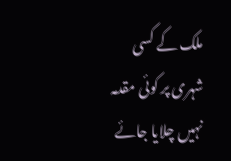ملک کے کسی شہری پر کوئی مقدمہ نہیں چلایا جائے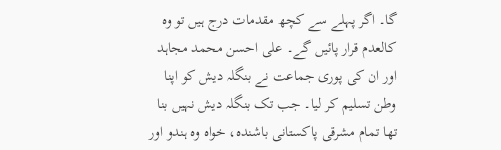گا۔ اگر پہلے سے کچھ مقدمات درج ہیں تو وہ کالعدم قرار پائیں گے۔ علی احسن محمد مجاہد اور ان کی پوری جماعت نے بنگلہ دیش کو اپنا وطن تسلیم کر لیا۔ جب تک بنگلہ دیش نہیں بنا تھا تمام مشرقی پاکستانی باشندہ، خواہ وہ ہندو اور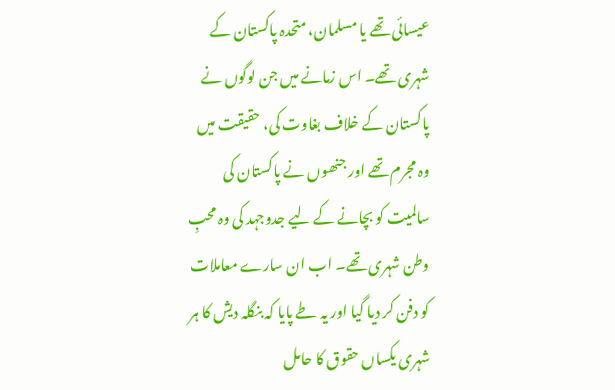عیسائی تھے یا مسلمان، متحدہ پاکستان کے شہری تھے۔ اس زمانے میں جن لوگوں نے پاکستان کے خلاف بغاوت کی، حقیقت میں وہ مجرم تھے اور جنھوں نے پاکستان کی سالمیت کو بچانے کے لیے جدوجہد کی وہ محبِ وطن شہری تھے۔ اب ان سارے معاملات کو دفن کر دیا گیا اور یہ طے پایا کہ بنگلہ دیش کا ہر شہری یکساں حقوق کا حامل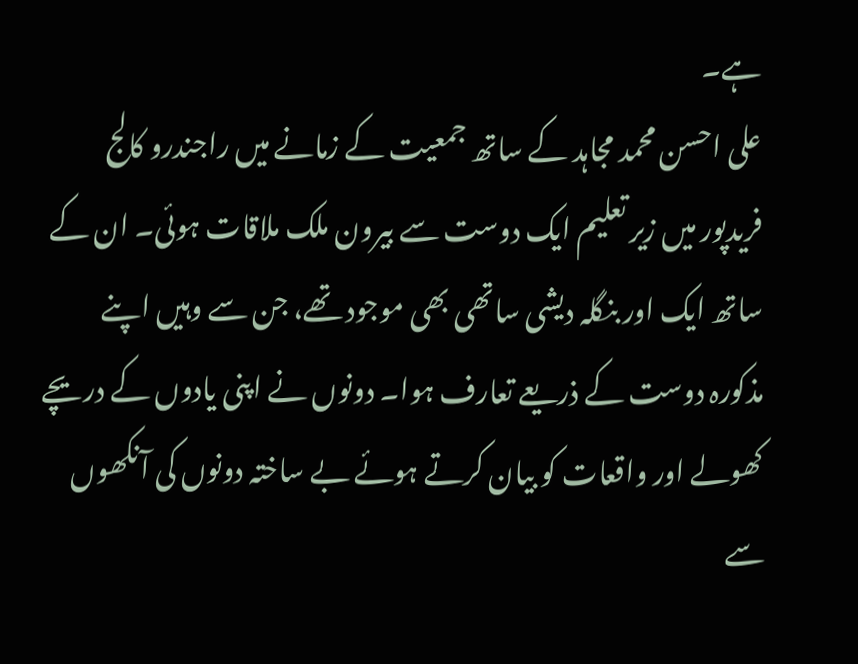ہے۔
علی احسن محمد مجاہد کے ساتھ جمعیت کے زمانے میں راجندرو کالج فریدپور میں زیر تعلیم ایک دوست سے بیرون ملک ملاقات ہوئی۔ ان کے ساتھ ایک اور بنگلہ دیشی ساتھی بھی موجود تھے، جن سے وہیں اپنے مذکورہ دوست کے ذریعے تعارف ہوا۔ دونوں نے اپنی یادوں کے دریچے کھولے اور واقعات کو بیان کرتے ہوئے بے ساختہ دونوں کی آنکھوں سے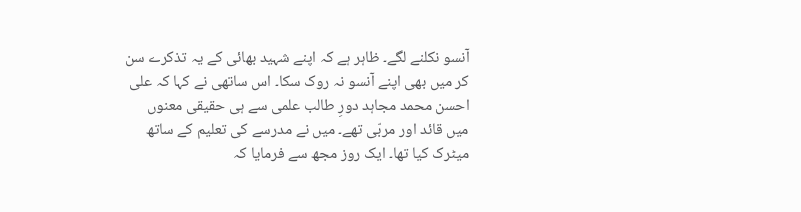آنسو نکلنے لگے۔ ظاہر ہے کہ اپنے شہید بھائی کے یہ تذکرے سن کر میں بھی اپنے آنسو نہ روک سکا۔ اس ساتھی نے کہا کہ علی احسن محمد مجاہد دورِ طالب علمی سے ہی حقیقی معنوں میں قائد اور مربّی تھے۔ میں نے مدرسے کی تعلیم کے ساتھ میٹرک کیا تھا۔ ایک روز مجھ سے فرمایا کہ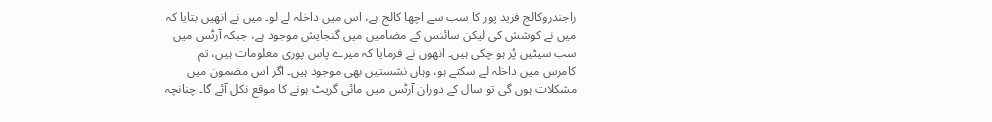راجندروکالج فرید پور کا سب سے اچھا کالج ہے، اس میں داخلہ لے لو۔ میں نے انھیں بتایا کہ میں نے کوشش کی لیکن سائنس کے مضامیں میں گنجایش موجود ہے، جبکہ آرٹس میں سب سیٹیں پُر ہو چکی ہیں۔ انھوں نے فرمایا کہ میرے پاس پوری معلومات ہیں، تم کامرس میں داخلہ لے سکتے ہو، وہاں نشستیں بھی موجود ہیں۔ اگر اس مضمون میں مشکلات ہوں گی تو سال کے دوران آرٹس میں مائی گریٹ ہونے کا موقع نکل آئے گا۔ چنانچہ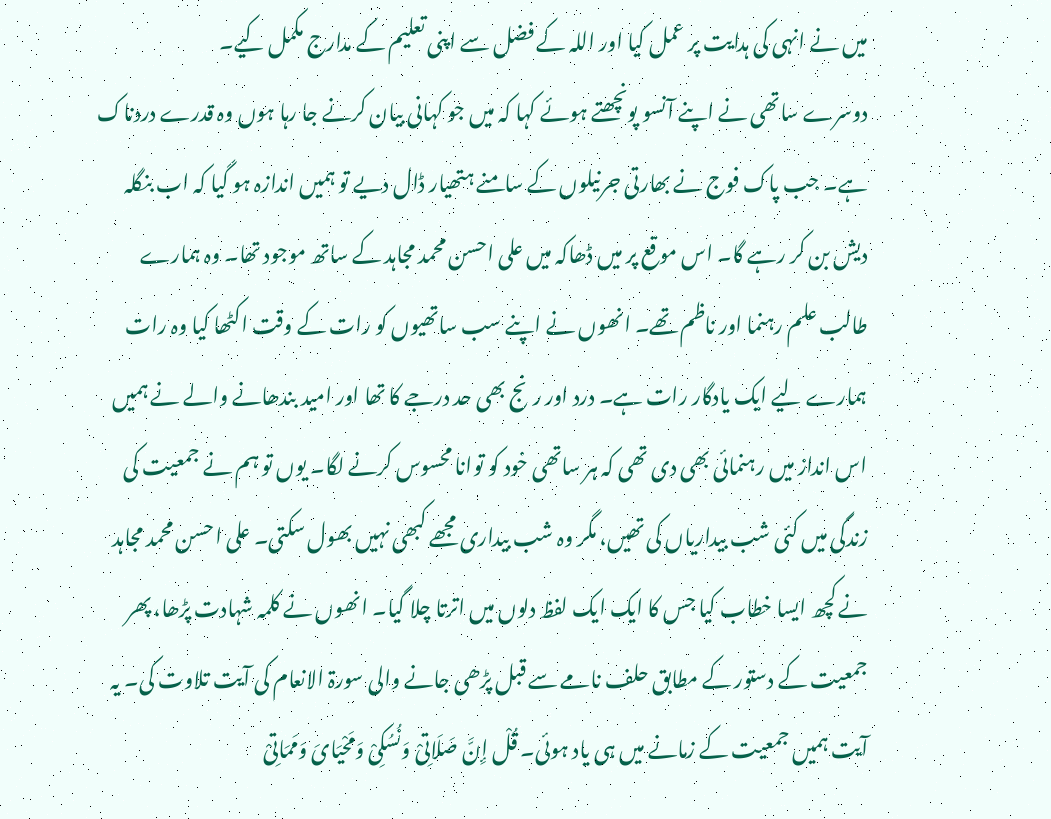میں نے انہی کی ہدایت پر عمل کیا اور اللہ کے فضل سے اپنی تعلیم کے مدارج مکمل کیے۔
دوسرے ساتھی نے اپنے آنسو پونچھتے ہوئے کہا کہ میں جو کہانی بیان کرنے جا رہا ہوں وہ قدرے دردناک ہے۔ جب پاک فوج نے بھارتی جرنیلوں کے سامنے ہتھیار ڈال دیے تو ہمیں اندازہ ہو گیا کہ اب بنگلہ دیش بن کر رہے گا۔ اس موقع پر میں ڈھاکہ میں علی احسن محمد مجاہد کے ساتھ موجود تھا۔ وہ ہمارے طالب علم رہنما اور ناظم تھے۔ انھوں نے اپنے سب ساتھیوں کو رات کے وقت اکٹھا کیا وہ رات ہمارے لیے ایک یادگار رات ہے۔ درد اور رنج بھی حد درجے کا تھا اور امید بندھانے والے نے ہمیں اس انداز میں رہنمائی بھی دی تھی کہ ہر ساتھی خود کو توانا محسوس کرنے لگا۔ یوں تو ہم نے جمعیت کی زندگی میں کئی شب بیداریاں کی تھیں، مگر وہ شب بیداری مجھے کبھی نہیں بھول سکتی۔ علی احسن محمد مجاہد نے کچھ ایسا خطاب کیا جس کا ایک ایک لفظ دلوں میں اترتا چلا گیا۔ انھوں نے کلمہ شہادت پڑھا، پھر جمعیت کے دستور کے مطابق حلف نامے سے قبل پڑھی جانے والی سورۃ الانعام کی آیت تلاوت کی۔ یہ آیت ہمیں جمعیت کے زمانے میں ہی یاد ہوئی۔ قُلْ إِنَّ صَلَاتِیْ وَنُسُکِیْ وَمَحْیَایَ وَمَمَاتِیْ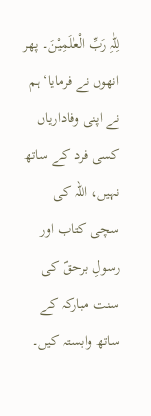لِلّٰہِ رَبِّ الْعٰلَمِیْنَ۔ پھر انھوں نے فرمایا‘ ہم نے اپنی وفاداریاں کسی فرد کے ساتھ نہیں، اللہ کی سچی کتاب اور رسولِ برحقؐ کی سنت مبارکہ کے ساتھ وابستہ کیں۔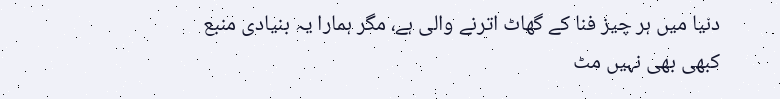دنیا میں ہر چیز فنا کے گھاٹ اترنے والی ہے، مگر ہمارا یہ بنیادی منبع کبھی بھی نہیں مٹ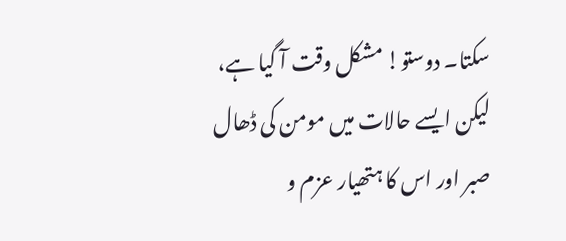سکتا۔ دوستو! مشکل وقت آ گیا ہے، لیکن ایسے حالات میں مومن کی ڈھال صبر اور اس کا ہتھیار عزم و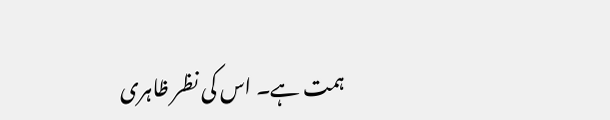ہمت ہے۔ اس کی نظر ظاہری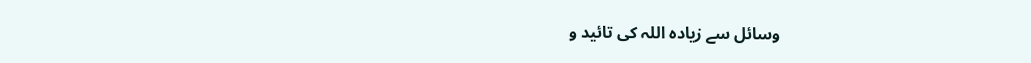وسائل سے زیادہ اللہ کی تائید و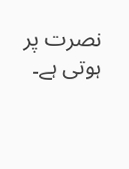نصرت پر ہوتی ہے۔